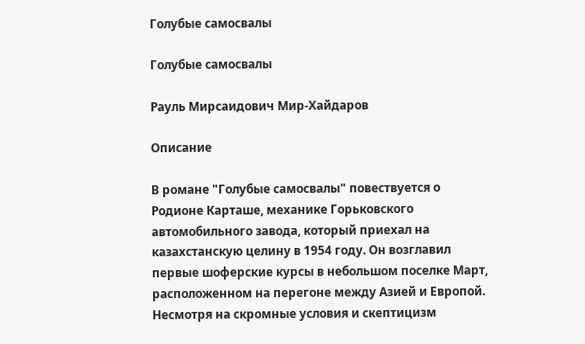Голубые самосвалы

Голубые самосвалы

Рауль Мирсаидович Мир-Хайдаров

Описание

В романе "Голубые самосвалы" повествуется о Родионе Карташе, механике Горьковского автомобильного завода, который приехал на казахстанскую целину в 1954 году. Он возглавил первые шоферские курсы в небольшом поселке Март, расположенном на перегоне между Азией и Европой. Несмотря на скромные условия и скептицизм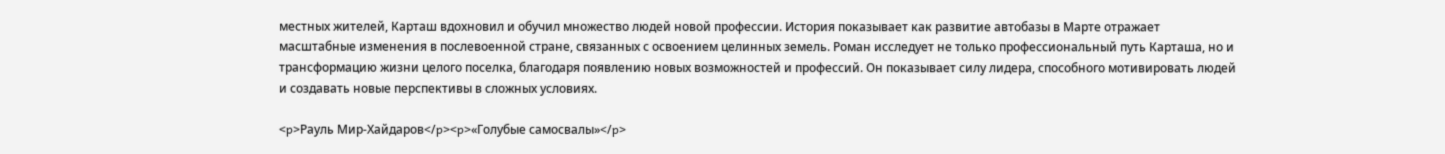местных жителей, Карташ вдохновил и обучил множество людей новой профессии. История показывает как развитие автобазы в Марте отражает масштабные изменения в послевоенной стране, связанных с освоением целинных земель. Роман исследует не только профессиональный путь Карташа, но и трансформацию жизни целого поселка, благодаря появлению новых возможностей и профессий. Он показывает силу лидера, способного мотивировать людей и создавать новые перспективы в сложных условиях.

<p>Рауль Мир-Хайдаров</p><p>«Голубые самосвалы»</p>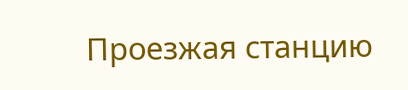Проезжая станцию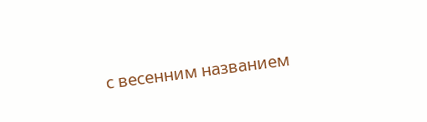с весенним названием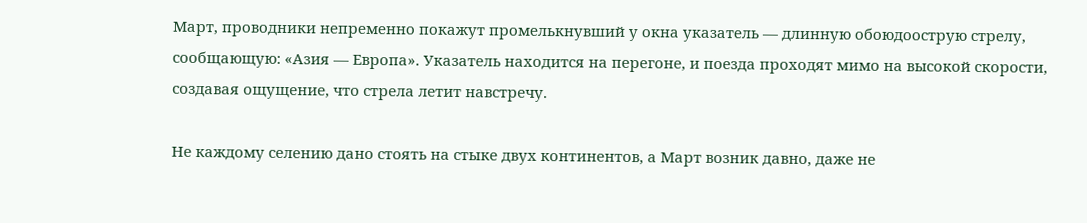Март, проводники непременно покажут промелькнувший у окна указатель — длинную обоюдоострую стрелу, сообщающую: «Азия — Европа». Указатель находится на перегоне, и поезда проходят мимо на высокой скорости, создавая ощущение, что стрела летит навстречу.

Не каждому селению дано стоять на стыке двух континентов, а Март возник давно, даже не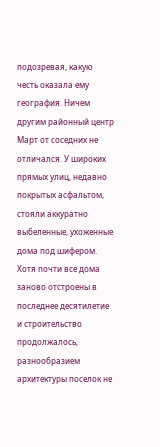подозревая, какую честь оказала ему география. Ничем другим районный центр Март от соседних не отличался. У широких прямых улиц, недавно покрытых асфальтом, стояли аккуратно выбеленные, ухоженные дома под шифером. Хотя почти все дома заново отстроены в последнее десятилетие и строительство продолжалось, разнообразием архитектуры поселок не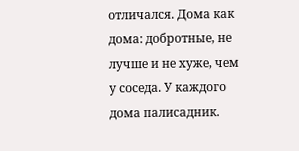отличался. Дома как дома: добротные, не лучше и не хуже, чем у соседа. У каждого дома палисадник.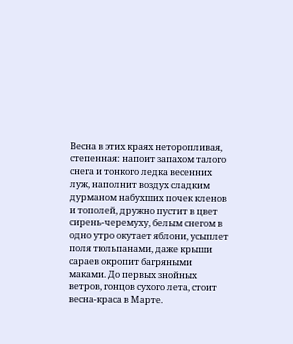Весна в этих краях неторопливая, степенная: напоит запахом талого снега и тонкого ледка весенних луж, наполнит воздух сладким дурманом набухших почек кленов и тополей, дружно пустит в цвет сирень-черемуху, белым снегом в одно утро окутает яблони, усыплет поля тюльпанами, даже крыши сараев окропит багряными маками. До первых знойных ветров, гонцов сухого лета, стоит весна-краса в Марте.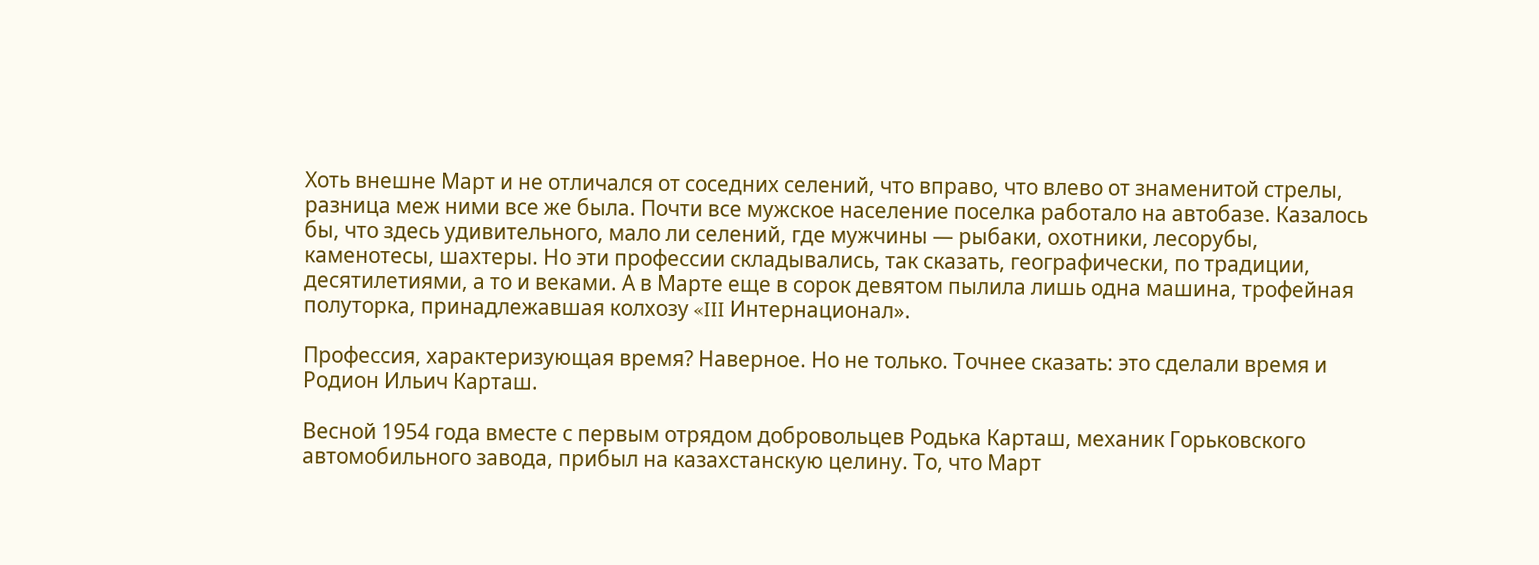Хоть внешне Март и не отличался от соседних селений, что вправо, что влево от знаменитой стрелы, разница меж ними все же была. Почти все мужское население поселка работало на автобазе. Казалось бы, что здесь удивительного, мало ли селений, где мужчины — рыбаки, охотники, лесорубы, каменотесы, шахтеры. Но эти профессии складывались, так сказать, географически, по традиции, десятилетиями, а то и веками. А в Марте еще в сорок девятом пылила лишь одна машина, трофейная полуторка, принадлежавшая колхозу «III Интернационал».

Профессия, характеризующая время? Наверное. Но не только. Точнее сказать: это сделали время и Родион Ильич Карташ.

Весной 1954 года вместе с первым отрядом добровольцев Родька Карташ, механик Горьковского автомобильного завода, прибыл на казахстанскую целину. То, что Март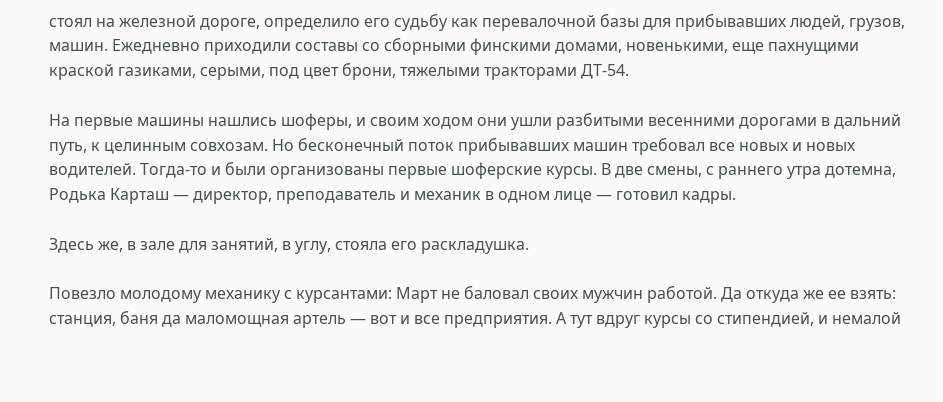стоял на железной дороге, определило его судьбу как перевалочной базы для прибывавших людей, грузов, машин. Ежедневно приходили составы со сборными финскими домами, новенькими, еще пахнущими краской газиками, серыми, под цвет брони, тяжелыми тракторами ДТ-54.

На первые машины нашлись шоферы, и своим ходом они ушли разбитыми весенними дорогами в дальний путь, к целинным совхозам. Но бесконечный поток прибывавших машин требовал все новых и новых водителей. Тогда-то и были организованы первые шоферские курсы. В две смены, с раннего утра дотемна, Родька Карташ — директор, преподаватель и механик в одном лице — готовил кадры.

Здесь же, в зале для занятий, в углу, стояла его раскладушка.

Повезло молодому механику с курсантами: Март не баловал своих мужчин работой. Да откуда же ее взять: станция, баня да маломощная артель — вот и все предприятия. А тут вдруг курсы со стипендией, и немалой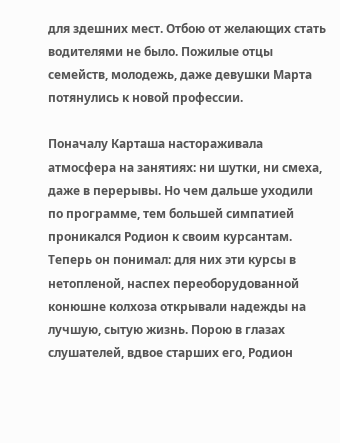для здешних мест. Отбою от желающих стать водителями не было. Пожилые отцы семейств, молодежь, даже девушки Марта потянулись к новой профессии.

Поначалу Карташа настораживала атмосфера на занятиях: ни шутки, ни смеха, даже в перерывы. Но чем дальше уходили по программе, тем большей симпатией проникался Родион к своим курсантам. Теперь он понимал: для них эти курсы в нетопленой, наспех переоборудованной конюшне колхоза открывали надежды на лучшую, сытую жизнь. Порою в глазах слушателей, вдвое старших его, Родион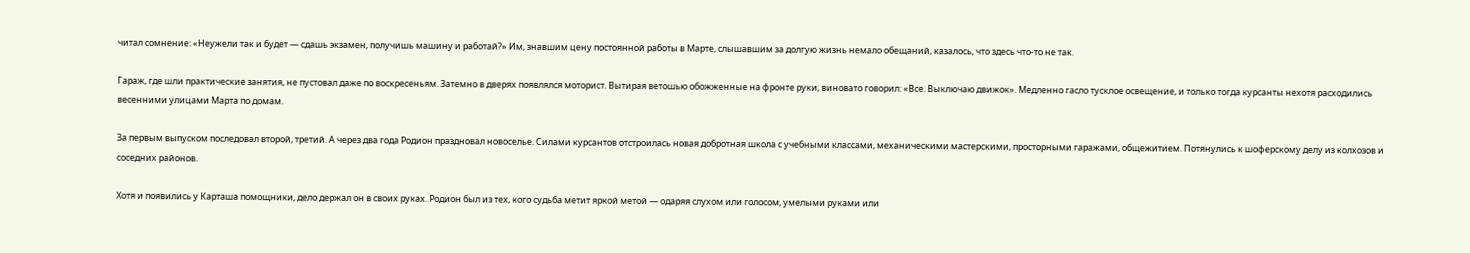читал сомнение: «Неужели так и будет — сдашь экзамен, получишь машину и работай?» Им, знавшим цену постоянной работы в Марте, слышавшим за долгую жизнь немало обещаний, казалось, что здесь что-то не так.

Гараж, где шли практические занятия, не пустовал даже по воскресеньям. Затемно в дверях появлялся моторист. Вытирая ветошью обожженные на фронте руки, виновато говорил: «Все. Выключаю движок». Медленно гасло тусклое освещение, и только тогда курсанты нехотя расходились весенними улицами Марта по домам.

За первым выпуском последовал второй, третий. А через два года Родион праздновал новоселье. Силами курсантов отстроилась новая добротная школа с учебными классами, механическими мастерскими, просторными гаражами, общежитием. Потянулись к шоферскому делу из колхозов и соседних районов.

Хотя и появились у Карташа помощники, дело держал он в своих руках. Родион был из тех, кого судьба метит яркой метой — одаряя слухом или голосом, умелыми руками или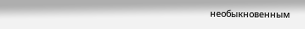необыкновенным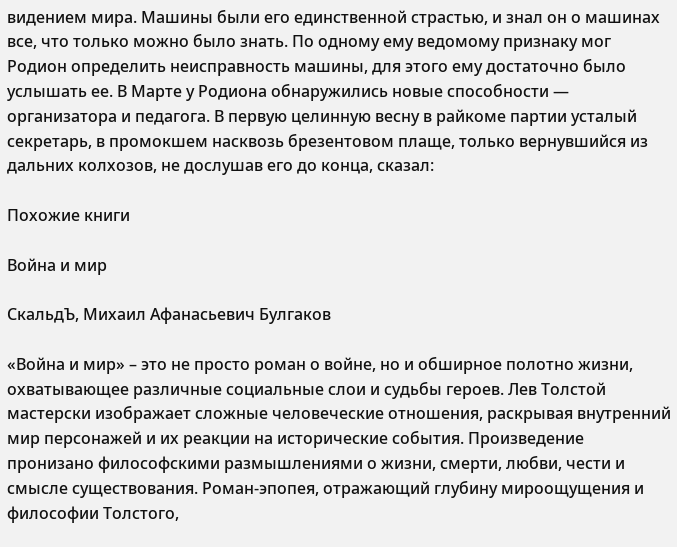видением мира. Машины были его единственной страстью, и знал он о машинах все, что только можно было знать. По одному ему ведомому признаку мог Родион определить неисправность машины, для этого ему достаточно было услышать ее. В Марте у Родиона обнаружились новые способности — организатора и педагога. В первую целинную весну в райкоме партии усталый секретарь, в промокшем насквозь брезентовом плаще, только вернувшийся из дальних колхозов, не дослушав его до конца, сказал:

Похожие книги

Война и мир

СкальдЪ, Михаил Афанасьевич Булгаков

«Война и мир» – это не просто роман о войне, но и обширное полотно жизни, охватывающее различные социальные слои и судьбы героев. Лев Толстой мастерски изображает сложные человеческие отношения, раскрывая внутренний мир персонажей и их реакции на исторические события. Произведение пронизано философскими размышлениями о жизни, смерти, любви, чести и смысле существования. Роман-эпопея, отражающий глубину мироощущения и философии Толстого,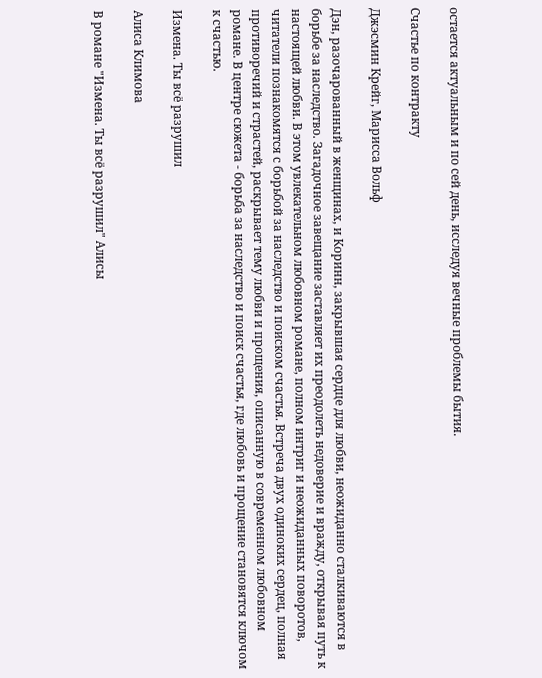остается актуальным и по сей день, исследуя вечные проблемы бытия.

Счастье по контракту

Джэсмин Крейг, Марисса Вольф

Дэн, разочарованный в женщинах, и Коринн, закрывшая сердце для любви, неожиданно сталкиваются в борьбе за наследство. Загадочное завещание заставляет их преодолеть недоверие и вражду, открывая путь к настоящей любви. В этом увлекательном любовном романе, полном интриг и неожиданных поворотов, читатели познакомятся с борьбой за наследство и поиском счастья. Встреча двух одиноких сердец, полная противоречий и страстей, раскрывает тему любви и прощения, описанную в современном любовном романе. В центре сюжета - борьба за наследство и поиск счастья, где любовь и прощение становятся ключом к счастью.

Измена. Ты всё разрушил

Алиса Климова

В романе "Измена. Ты всё разрушил" Алисы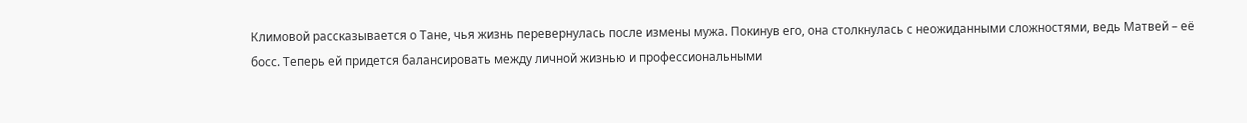Климовой рассказывается о Тане, чья жизнь перевернулась после измены мужа. Покинув его, она столкнулась с неожиданными сложностями, ведь Матвей – её босс. Теперь ей придется балансировать между личной жизнью и профессиональными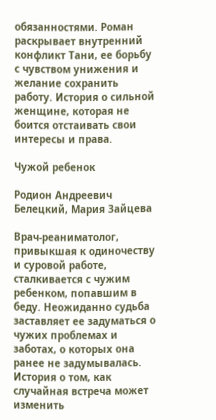обязанностями. Роман раскрывает внутренний конфликт Тани, ее борьбу с чувством унижения и желание сохранить работу. История о сильной женщине, которая не боится отстаивать свои интересы и права.

Чужой ребенок

Родион Андреевич Белецкий, Мария Зайцева

Врач-реаниматолог, привыкшая к одиночеству и суровой работе, сталкивается с чужим ребенком, попавшим в беду. Неожиданно судьба заставляет ее задуматься о чужих проблемах и заботах, о которых она ранее не задумывалась. История о том, как случайная встреча может изменить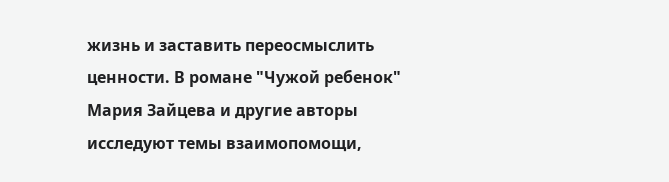жизнь и заставить переосмыслить ценности. В романе "Чужой ребенок" Мария Зайцева и другие авторы исследуют темы взаимопомощи,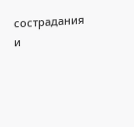сострадания и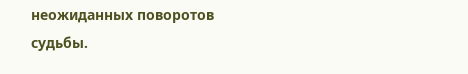неожиданных поворотов судьбы.